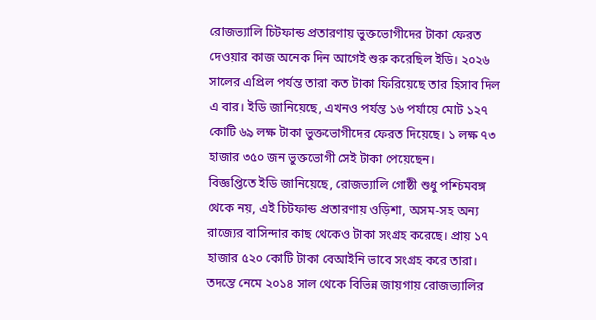রোজভ্যালি চিটফান্ড প্রতারণায় ভুক্তভোগীদের টাকা ফেরত দেওয়ার কাজ অনেক দিন আগেই শুরু করেছিল ইডি। ২০২৬ সালের এপ্রিল পর্যন্ত তারা কত টাকা ফিরিয়েছে তার হিসাব দিল এ বার। ইডি জানিয়েছে, এখনও পর্যন্ত ১৬ পর্যায়ে মোট ১২৭ কোটি ৬৯ লক্ষ টাকা ভুক্তভোগীদের ফেরত দিয়েছে। ১ লক্ষ ৭৩ হাজার ৩৫০ জন ভুক্তভোগী সেই টাকা পেয়েছেন।
বিজ্ঞপ্তিতে ইডি জানিয়েছে, রোজভ্যালি গোষ্ঠী শুধু পশ্চিমবঙ্গ থেকে নয়, এই চিটফান্ড প্রতারণায় ওড়িশা, অসম-সহ অন্য রাজ্যের বাসিন্দার কাছ থেকেও টাকা সংগ্রহ করেছে। প্রায় ১৭ হাজার ৫২০ কোটি টাকা বেআইনি ভাবে সংগ্রহ করে তারা। তদন্তে নেমে ২০১৪ সাল থেকে বিভিন্ন জায়গায় রোজভ্যালির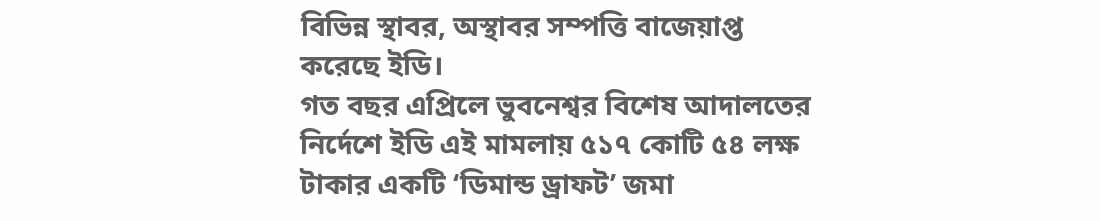বিভিন্ন স্থাবর, অস্থাবর সম্পত্তি বাজেয়াপ্ত করেছে ইডি।
গত বছর এপ্রিলে ভুবনেশ্বর বিশেষ আদালতের নির্দেশে ইডি এই মামলায় ৫১৭ কোটি ৫৪ লক্ষ টাকার একটি ‘ডিমান্ড ড্রাফট’ জমা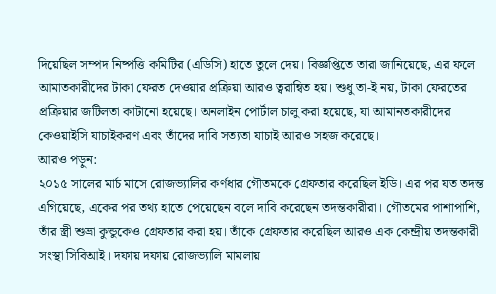দিয়েছিল সম্পদ নিষ্পত্তি কমিটির (এডিসি) হাতে তুলে দেয়। বিজ্ঞপ্তিতে তারা জানিয়েছে, এর ফলে আমাতকারীদের টাকা ফেরত দেওয়ার প্রক্রিয়া আরও ত্বরান্বিত হয়। শুধু তা-ই নয়, টাকা ফেরতের প্রক্রিয়ার জটিলতা কাটানো হয়েছে। অনলাইন পোর্টাল চালু করা হয়েছে, যা আমানতকারীদের কেওয়াইসি যাচাইকরণ এবং তাঁদের দাবি সত্যতা যাচাই আরও সহজ করেছে।
আরও পড়ুন:
২০১৫ সালের মার্চ মাসে রোজভ্যালির কর্ণধার গৌতমকে গ্রেফতার করেছিল ইডি। এর পর যত তদন্ত এগিয়েছে, একের পর তথ্য হাতে পেয়েছেন বলে দাবি করেছেন তদন্তকারীরা। গৌতমের পাশাপাশি, তাঁর স্ত্রী শুভ্রা কুন্ডুকেও গ্রেফতার করা হয়। তাঁকে গ্রেফতার করেছিল আরও এক কেন্দ্রীয় তদন্তকারী সংস্থা সিবিআই। দফায় দফায় রোজভ্যালি মামলায়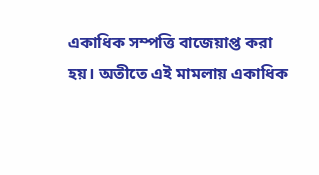একাধিক সম্পত্তি বাজেয়াপ্ত করা হয়। অতীতে এই মামলায় একাধিক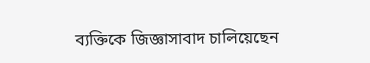ব্যক্তিকে জিজ্ঞাসাবাদ চালিয়েছেন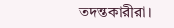তদন্তকারীরা।